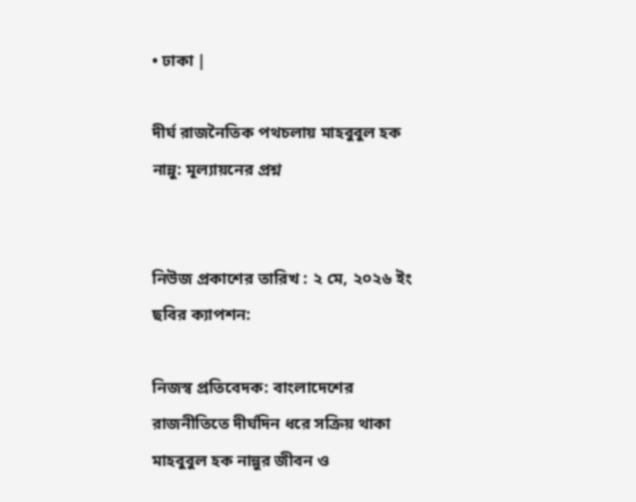• ঢাকা |

দীর্ঘ রাজনৈতিক পথচলায় মাহবুবুল হক নান্নু: মূল্যায়নের প্রশ্ন


নিউজ প্রকাশের তারিখ : ২ মে, ২০২৬ ইং
ছবির ক্যাপশন:

নিজস্ব প্রতিবেদক: বাংলাদেশের রাজনীতিতে দীর্ঘদিন ধরে সক্রিয় থাকা মাহবুবুল হক নান্নুর জীবন ও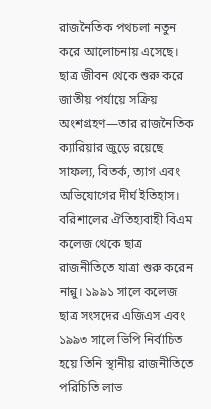রাজনৈতিক পথচলা নতুন করে আলোচনায় এসেছে। ছাত্র জীবন থেকে শুরু করে জাতীয় পর্যায়ে সক্রিয় অংশগ্রহণ—তার রাজনৈতিক ক্যারিয়ার জুড়ে রয়েছে সাফল্য, বিতর্ক, ত্যাগ এবং অভিযোগের দীর্ঘ ইতিহাস।
বরিশালের ঐতিহ্যবাহী বিএম কলেজ থেকে ছাত্র রাজনীতিতে যাত্রা শুরু করেন নান্নু। ১৯৯১ সালে কলেজ ছাত্র সংসদের এজিএস এবং ১৯৯৩ সালে ভিপি নির্বাচিত হয়ে তিনি স্থানীয় রাজনীতিতে পরিচিতি লাভ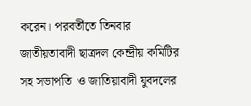করেন। পরবর্তীতে তিনবার জাতীয়তাবাদী ছাত্রদল কেন্দ্রীয় কমিটির সহ সভাপতি  ও জাতিয়াবাদী যুবদলের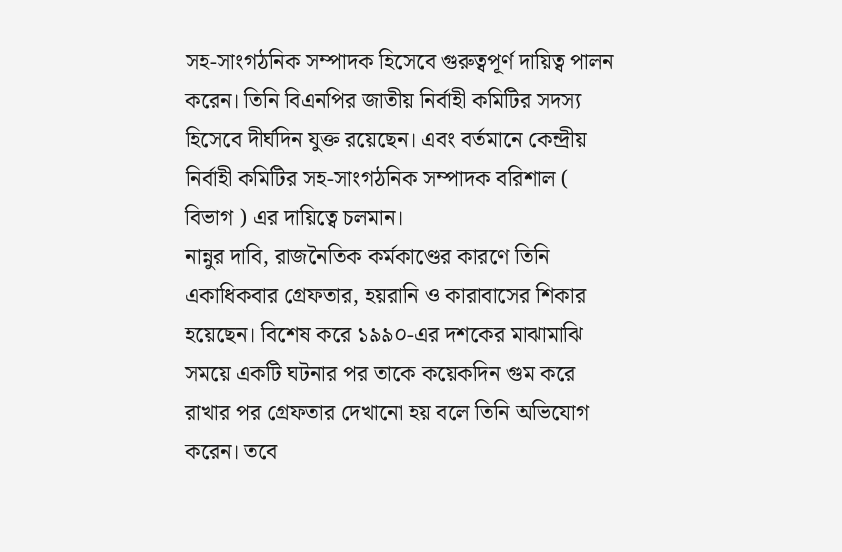সহ-সাংগঠনিক সম্পাদক হিসেবে গুরুত্বপূর্ণ দায়িত্ব পালন করেন। তিনি বিএনপির জাতীয় নির্বাহী কমিটির সদস্য হিসেবে দীর্ঘদিন যুক্ত রয়েছেন। এবং বর্তমানে কেন্দ্রীয় নির্বাহী কমিটির সহ-সাংগঠনিক সম্পাদক বরিশাল ( বিভাগ ) এর দায়িত্বে চলমান।
নান্নুর দাবি, রাজনৈতিক কর্মকাণ্ডের কারণে তিনি একাধিকবার গ্রেফতার, হয়রানি ও কারাবাসের শিকার হয়েছেন। বিশেষ করে ১৯৯০-এর দশকের মাঝামাঝি সময়ে একটি ঘটনার পর তাকে কয়েকদিন গুম করে রাখার পর গ্রেফতার দেখানো হয় বলে তিনি অভিযোগ করেন। তবে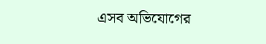এসব অভিযোগের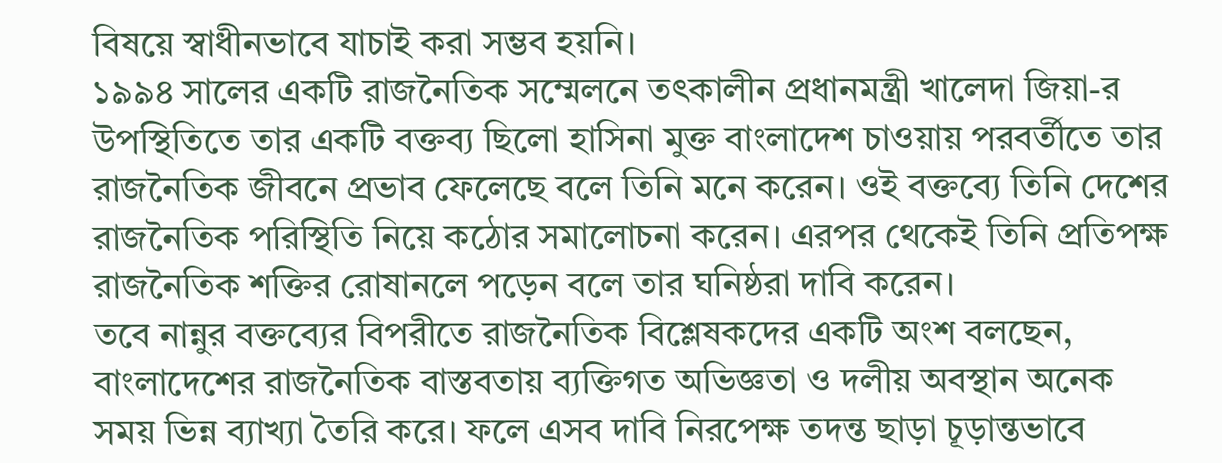বিষয়ে স্বাধীনভাবে যাচাই করা সম্ভব হয়নি।
১৯৯৪ সালের একটি রাজনৈতিক সম্মেলনে তৎকালীন প্রধানমন্ত্রী খালেদা জিয়া-র উপস্থিতিতে তার একটি বক্তব্য ছিলো হাসিনা মুক্ত বাংলাদেশ চাওয়ায় পরবর্তীতে তার রাজনৈতিক জীবনে প্রভাব ফেলেছে বলে তিনি মনে করেন। ওই বক্তব্যে তিনি দেশের রাজনৈতিক পরিস্থিতি নিয়ে কঠোর সমালোচনা করেন। এরপর থেকেই তিনি প্রতিপক্ষ রাজনৈতিক শক্তির রোষানলে পড়েন বলে তার ঘনিষ্ঠরা দাবি করেন।
তবে নান্নুর বক্তব্যের বিপরীতে রাজনৈতিক বিশ্লেষকদের একটি অংশ বলছেন, বাংলাদেশের রাজনৈতিক বাস্তবতায় ব্যক্তিগত অভিজ্ঞতা ও দলীয় অবস্থান অনেক সময় ভিন্ন ব্যাখ্যা তৈরি করে। ফলে এসব দাবি নিরপেক্ষ তদন্ত ছাড়া চূড়ান্তভাবে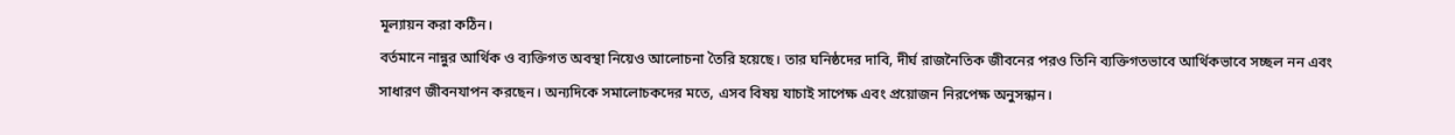মূল্যায়ন করা কঠিন।
বর্তমানে নান্নুর আর্থিক ও ব্যক্তিগত অবস্থা নিয়েও আলোচনা তৈরি হয়েছে। তার ঘনিষ্ঠদের দাবি, দীর্ঘ রাজনৈতিক জীবনের পরও তিনি ব্যক্তিগতভাবে আর্থিকভাবে সচ্ছল নন এবং সাধারণ জীবনযাপন করছেন। অন্যদিকে সমালোচকদের মতে, এসব বিষয় যাচাই সাপেক্ষ এবং প্রয়োজন নিরপেক্ষ অনুসন্ধান।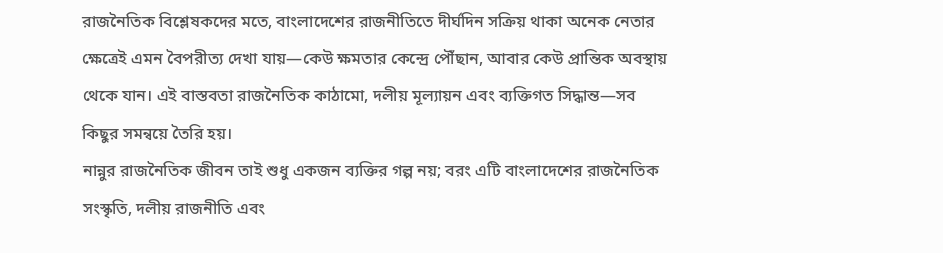রাজনৈতিক বিশ্লেষকদের মতে, বাংলাদেশের রাজনীতিতে দীর্ঘদিন সক্রিয় থাকা অনেক নেতার ক্ষেত্রেই এমন বৈপরীত্য দেখা যায়—কেউ ক্ষমতার কেন্দ্রে পৌঁছান, আবার কেউ প্রান্তিক অবস্থায় থেকে যান। এই বাস্তবতা রাজনৈতিক কাঠামো, দলীয় মূল্যায়ন এবং ব্যক্তিগত সিদ্ধান্ত—সব কিছুর সমন্বয়ে তৈরি হয়।
নান্নুর রাজনৈতিক জীবন তাই শুধু একজন ব্যক্তির গল্প নয়; বরং এটি বাংলাদেশের রাজনৈতিক সংস্কৃতি, দলীয় রাজনীতি এবং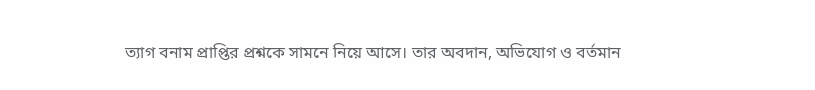ত্যাগ বনাম প্রাপ্তির প্রশ্নকে সামনে নিয়ে আসে। তার অবদান, অভিযোগ ও বর্তমান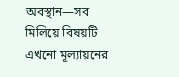অবস্থান—সব মিলিয়ে বিষয়টি এখনো মূল্যায়নের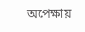অপেক্ষায়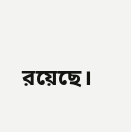রয়েছে।